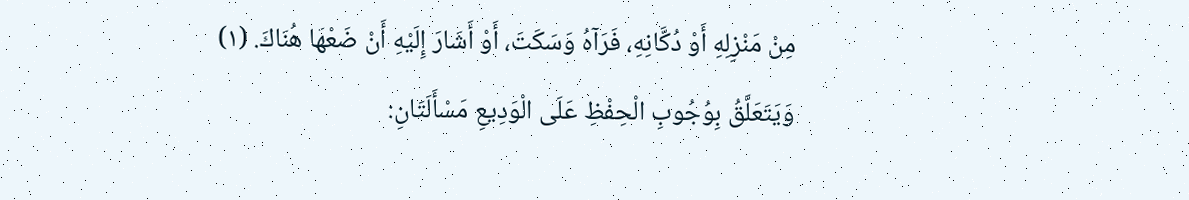مِنْ مَنْزِلِهِ أَوْ دُكَّانِهِ، فَرَآهُ وَسَكَتَ، أَوْ أَشَارَ إِلَيْهِ أَنْ ضَعْهَا هُنَاكَ. (١)
وَيَتَعَلَّقُ بِوُجُوبِ الْحِفْظِ عَلَى الْوَدِيعِ مَسْأَلَتَانِ: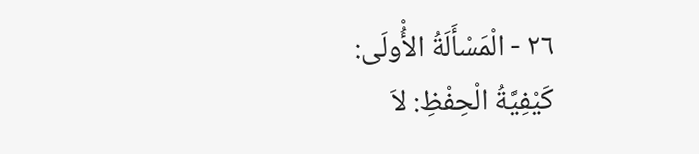٢٦ - الْمَسْأَلَةُ الأُْولَى:
كَيْفِيَّةُ الْحِفْظِ: لاَ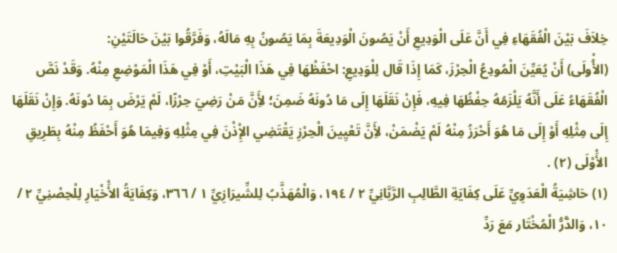خِلاَفَ بَيْنَ الْفُقَهَاءِ فِي أَنَّ عَلَى الْوَدِيعِ أَنْ يَصُونَ الْوَدِيعَةَ بِمَا يَصُونُ بِهِ مَالَهُ، وَفَرَّقُوا بَيْنَ حَالَتَيْنِ:
(الأُْولَى) أَنْ يُعَيِّنَ الْمُودِعُ الْحِرْزَ، كَمَا إِذَا قَال لِلْوَدِيعِ: احْفَظْهَا فِي هَذَا الْبَيْتِ، أَوْ فِي هَذَا الْمَوْضِعِ مِنْهُ. وَقَدْ نَصَّ الْفُقَهَاءُ عَلَى أَنَّهُ يَلْزَمُهُ حِفْظُهَا فِيهِ، فَإِنْ نَقَلَهَا إِلَى مَا دُونَهُ ضَمِنَ؛ لأَِنَّ مَنْ رَضِيَ حِرْزًا، لَمْ يَرْضَ بِمَا دُونَهُ. وَإِنْ نَقَلَهَا إِلَى مِثْلِهِ أَوْ إِلَى مَا هُوَ أَحْرَزُ مِنْهُ لَمْ يَضْمَنْ، لأَِنَّ تَعْيِينَ الْحِرْزِ يَقْتَضِي الإِْذْنَ فِي مِثْلِهِ وَفِيمَا هُوَ أَحْفَظُ مِنْهُ بِطَرِيقِ الأَْوْلَى (٢) .
(١) حَاشِيَةُ الْعَدَوِيِّ عَلَى كِفَايَةِ الطَّالِبِ الرَّبَّانِيِّ ٢ / ١٩٤، وَالْمُهَذَّبُ لِلشِّيرَازِيِّ ١ / ٣٦٦، وَكِفَايَةُ الأَْخْيَارِ لِلْحِصْنِيِّ ٢ / ١٠، وَالدُّرُّ الْمُخْتَار مَعَ رَدِّ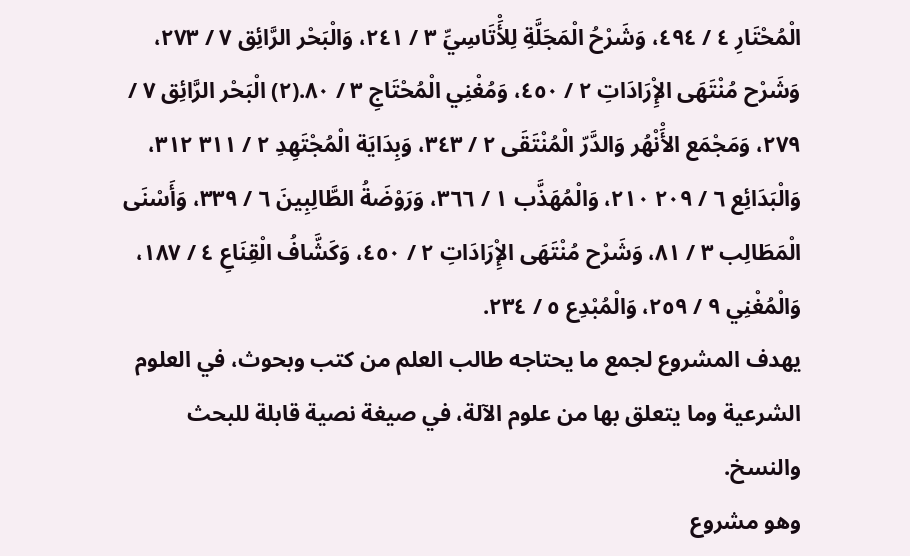الْمُحْتَارِ ٤ / ٤٩٤، وَشَرْحُ الْمَجَلَّةِ لِلأَْتَاسِيِّ ٣ / ٢٤١، وَالْبَحْر الرَّائِق ٧ / ٢٧٣، وَشَرْح مُنْتَهَى الإِْرَادَاتِ ٢ / ٤٥٠، وَمُغْنِي الْمُحْتَاجِ ٣ / ٨٠.(٢) الْبَحْر الرَّائِق ٧ / ٢٧٩، وَمَجْمَع الأَْنْهُر وَالدَّرّ الْمُنْتَقَى ٢ / ٣٤٣، وَبِدَايَة الْمُجْتَهِدِ ٢ / ٣١١ ٣١٢، وَالْبَدَائِع ٦ / ٢٠٩ ٢١٠، وَالْمُهَذَّب ١ / ٣٦٦، وَرَوْضَةُ الطَّالِبِينَ ٦ / ٣٣٩، وَأَسْنَى الْمَطَالِب ٣ / ٨١، وَشَرْح مُنْتَهَى الإِْرَادَاتِ ٢ / ٤٥٠، وَكَشَّافُ الْقِنَاعِ ٤ / ١٨٧، وَالْمُغْنِي ٩ / ٢٥٩، وَالْمُبْدِع ٥ / ٢٣٤.
يهدف المشروع لجمع ما يحتاجه طالب العلم من كتب وبحوث، في العلوم الشرعية وما يتعلق بها من علوم الآلة، في صيغة نصية قابلة للبحث والنسخ.
وهو مشروع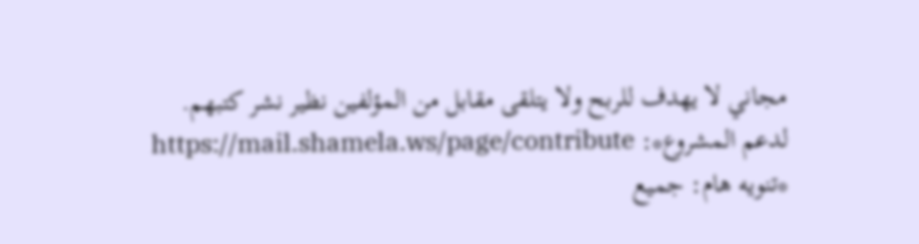مجاني لا يهدف للربح ولا يتلقى مقابل من المؤلفين نظير نشر كتبهم.
لدعم المشروع*: https://mail.shamela.ws/page/contribute
*تنويه هام: جميع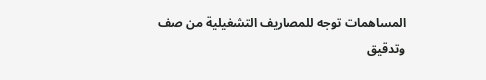المساهمات توجه للمصاريف التشغيلية من صف وتدقيق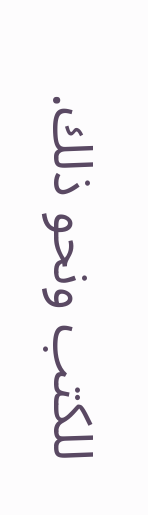للكتب ونحو ذلك.